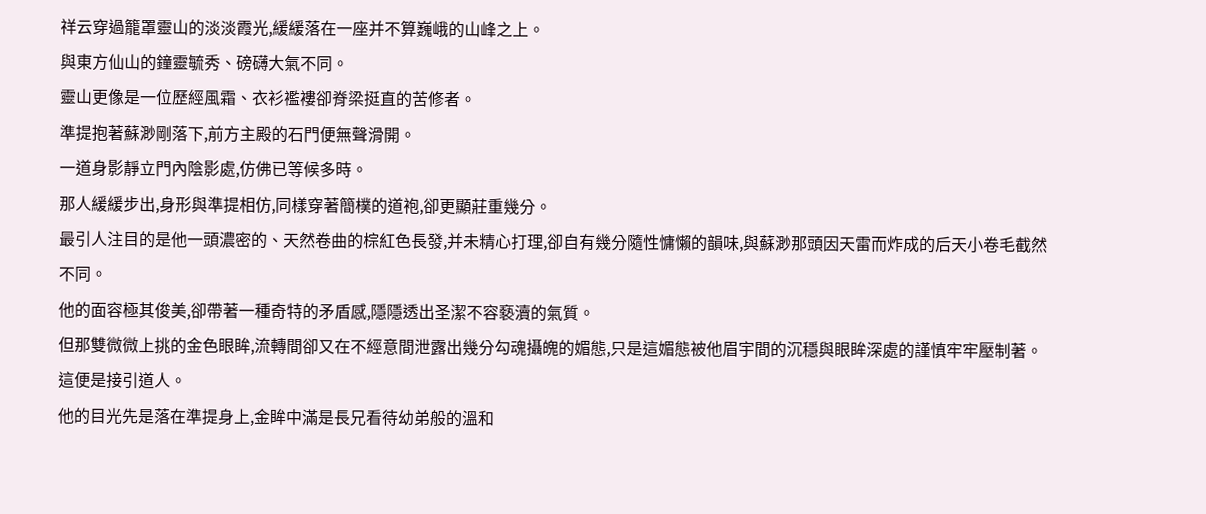祥云穿過籠罩靈山的淡淡霞光,緩緩落在一座并不算巍峨的山峰之上。
與東方仙山的鐘靈毓秀、磅礴大氣不同。
靈山更像是一位歷經風霜、衣衫襤褸卻脊梁挺直的苦修者。
準提抱著蘇渺剛落下,前方主殿的石門便無聲滑開。
一道身影靜立門內陰影處,仿佛已等候多時。
那人緩緩步出,身形與準提相仿,同樣穿著簡樸的道袍,卻更顯莊重幾分。
最引人注目的是他一頭濃密的、天然卷曲的棕紅色長發,并未精心打理,卻自有幾分隨性慵懶的韻味,與蘇渺那頭因天雷而炸成的后天小卷毛截然不同。
他的面容極其俊美,卻帶著一種奇特的矛盾感,隱隱透出圣潔不容褻瀆的氣質。
但那雙微微上挑的金色眼眸,流轉間卻又在不經意間泄露出幾分勾魂攝魄的媚態,只是這媚態被他眉宇間的沉穩與眼眸深處的謹慎牢牢壓制著。
這便是接引道人。
他的目光先是落在準提身上,金眸中滿是長兄看待幼弟般的溫和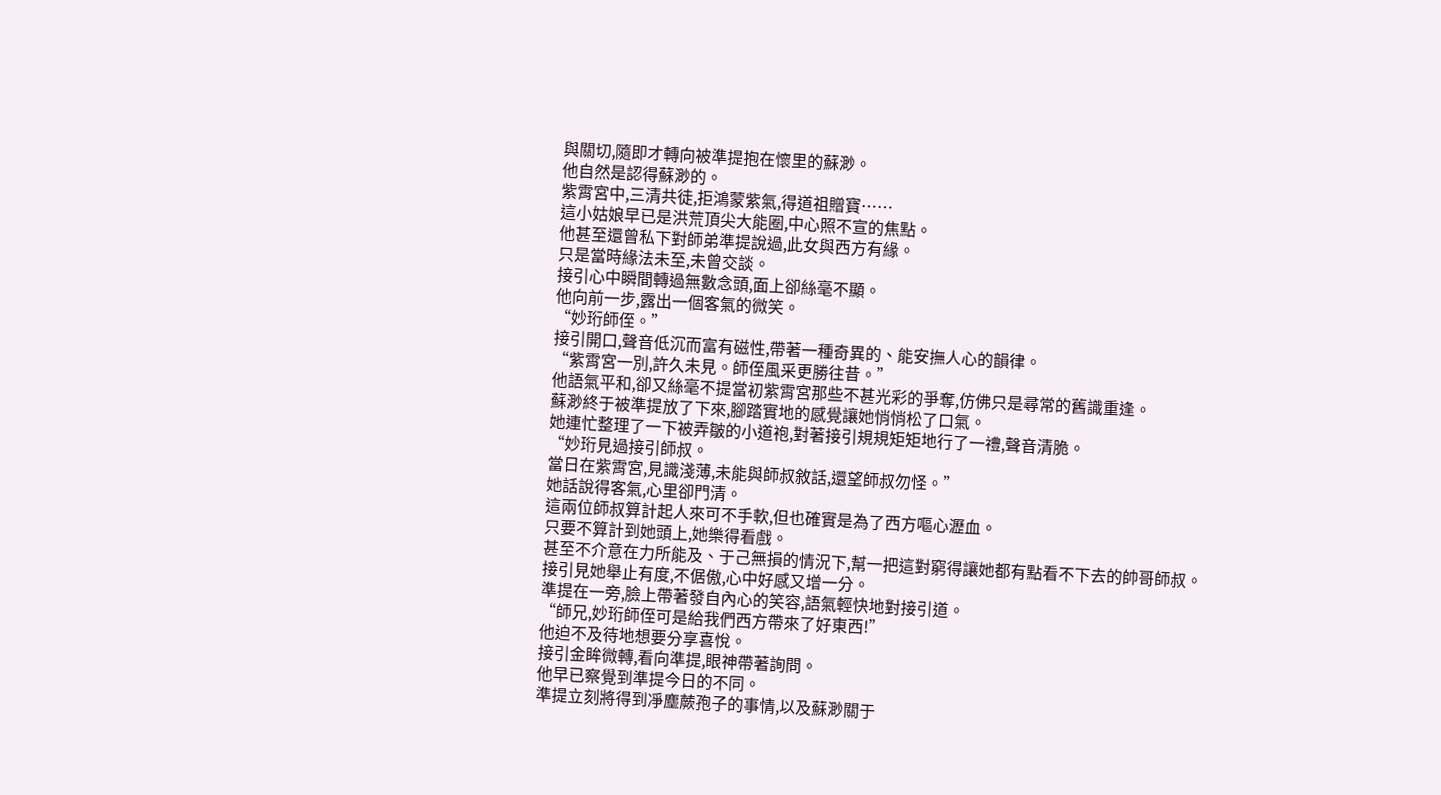與關切,隨即才轉向被準提抱在懷里的蘇渺。
他自然是認得蘇渺的。
紫霄宮中,三清共徒,拒鴻蒙紫氣,得道祖贈寶……
這小姑娘早已是洪荒頂尖大能圈,中心照不宣的焦點。
他甚至還曾私下對師弟準提說過,此女與西方有緣。
只是當時緣法未至,未曾交談。
接引心中瞬間轉過無數念頭,面上卻絲毫不顯。
他向前一步,露出一個客氣的微笑。
“妙珩師侄。”
接引開口,聲音低沉而富有磁性,帶著一種奇異的、能安撫人心的韻律。
“紫霄宮一別,許久未見。師侄風采更勝往昔。”
他語氣平和,卻又絲毫不提當初紫霄宮那些不甚光彩的爭奪,仿佛只是尋常的舊識重逢。
蘇渺終于被準提放了下來,腳踏實地的感覺讓她悄悄松了口氣。
她連忙整理了一下被弄皺的小道袍,對著接引規規矩矩地行了一禮,聲音清脆。
“妙珩見過接引師叔。
當日在紫霄宮,見識淺薄,未能與師叔敘話,還望師叔勿怪。”
她話說得客氣,心里卻門清。
這兩位師叔算計起人來可不手軟,但也確實是為了西方嘔心瀝血。
只要不算計到她頭上,她樂得看戲。
甚至不介意在力所能及、于己無損的情況下,幫一把這對窮得讓她都有點看不下去的帥哥師叔。
接引見她舉止有度,不倨傲,心中好感又增一分。
準提在一旁,臉上帶著發自內心的笑容,語氣輕快地對接引道。
“師兄,妙珩師侄可是給我們西方帶來了好東西!”
他迫不及待地想要分享喜悅。
接引金眸微轉,看向準提,眼神帶著詢問。
他早已察覺到準提今日的不同。
準提立刻將得到凈塵蕨孢子的事情,以及蘇渺關于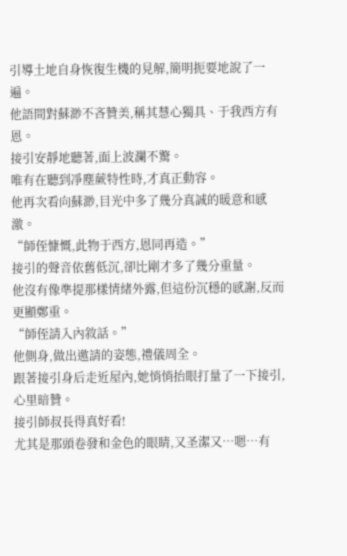引導土地自身恢復生機的見解,簡明扼要地說了一遍。
他語間對蘇渺不吝贊美,稱其慧心獨具、于我西方有恩。
接引安靜地聽著,面上波瀾不驚。
唯有在聽到凈塵蕨特性時,才真正動容。
他再次看向蘇渺,目光中多了幾分真誠的暖意和感激。
“師侄慷慨,此物于西方,恩同再造。”
接引的聲音依舊低沉,卻比剛才多了幾分重量。
他沒有像準提那樣情緒外露,但這份沉穩的感謝,反而更顯鄭重。
“師侄請入內敘話。”
他側身,做出邀請的姿態,禮儀周全。
跟著接引身后走近屋內,她悄悄抬眼打量了一下接引,心里暗贊。
接引師叔長得真好看!
尤其是那頭卷發和金色的眼睛,又圣潔又…嗯…有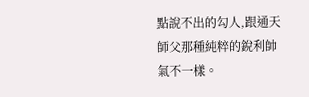點說不出的勾人,跟通天師父那種純粹的銳利帥氣不一樣。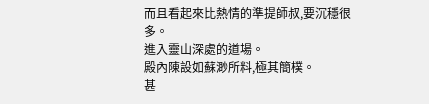而且看起來比熱情的準提師叔,要沉穩很多。
進入靈山深處的道場。
殿內陳設如蘇渺所料,極其簡樸。
甚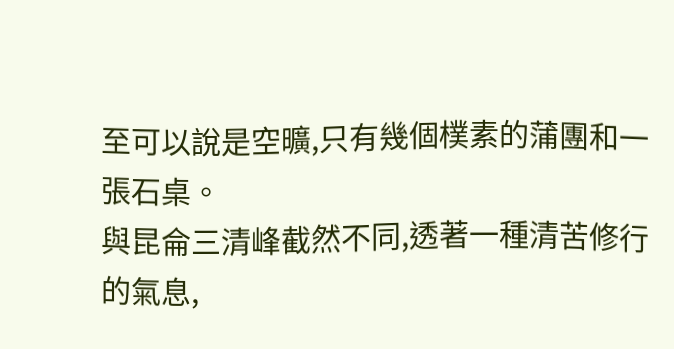至可以說是空曠,只有幾個樸素的蒲團和一張石桌。
與昆侖三清峰截然不同,透著一種清苦修行的氣息,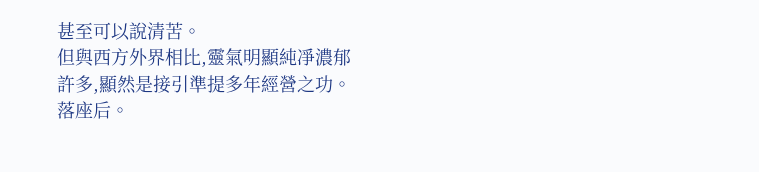甚至可以說清苦。
但與西方外界相比,靈氣明顯純凈濃郁許多,顯然是接引準提多年經營之功。
落座后。